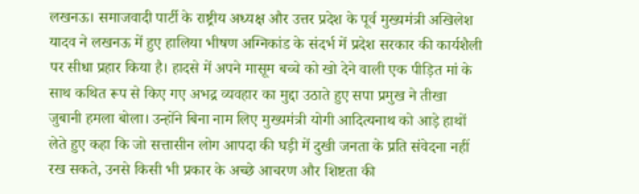लखनऊ। समाजवादी पार्टी के राष्ट्रीय अध्यक्ष और उत्तर प्रदेश के पूर्व मुख्यमंत्री अखिलेश यादव ने लखनऊ में हुए हालिया भीषण अग्निकांड के संदर्भ में प्रदेश सरकार की कार्यशैली पर सीधा प्रहार किया है। हादसे में अपने मासूम बच्चे को खो देने वाली एक पीड़ित मां के साथ कथित रूप से किए गए अभद्र व्यवहार का मुद्दा उठाते हुए सपा प्रमुख ने तीखा जुबानी हमला बोला। उन्होंने बिना नाम लिए मुख्यमंत्री योगी आदित्यनाथ को आड़े हाथों लेते हुए कहा कि जो सत्तासीन लोग आपदा की घड़ी में दुखी जनता के प्रति संवेदना नहीं रख सकते, उनसे किसी भी प्रकार के अच्छे आचरण और शिष्टता की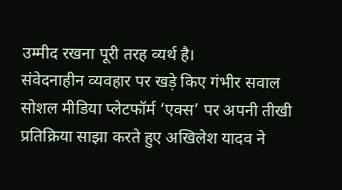उम्मीद रखना पूरी तरह व्यर्थ है।
संवेदनाहीन व्यवहार पर खड़े किए गंभीर सवाल
सोशल मीडिया प्लेटफॉर्म ‘एक्स’ पर अपनी तीखी प्रतिक्रिया साझा करते हुए अखिलेश यादव ने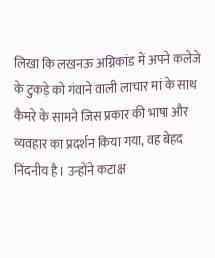लिखा कि लखनऊ अग्निकांड में अपने कलेजे के टुकड़े को गंवाने वाली लाचार मां के साथ कैमरे के सामने जिस प्रकार की भाषा और व्यवहार का प्रदर्शन किया गया, वह बेहद निंदनीय है। उन्होंने कटाक्ष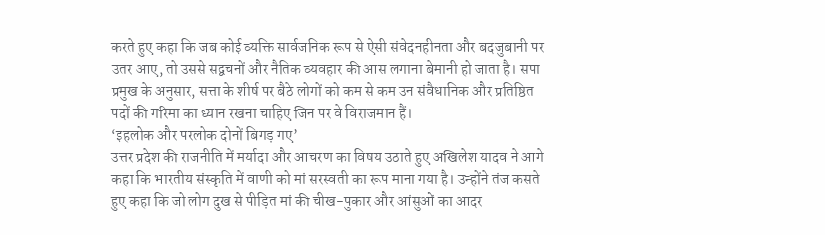करते हुए कहा कि जब कोई व्यक्ति सार्वजनिक रूप से ऐसी संवेदनहीनता और बदजुबानी पर उतर आए, तो उससे सद्वचनों और नैतिक व्यवहार की आस लगाना बेमानी हो जाता है। सपा प्रमुख के अनुसार, सत्ता के शीर्ष पर बैठे लोगों को कम से कम उन संवैधानिक और प्रतिष्ठित पदों की गरिमा का ध्यान रखना चाहिए जिन पर वे विराजमान हैं।
‘इहलोक और परलोक दोनों बिगड़ गए’
उत्तर प्रदेश की राजनीति में मर्यादा और आचरण का विषय उठाते हुए अखिलेश यादव ने आगे कहा कि भारतीय संस्कृति में वाणी को मां सरस्वती का रूप माना गया है। उन्होंने तंज कसते हुए कहा कि जो लोग दुख से पीड़ित मां की चीख-पुकार और आंसुओं का आदर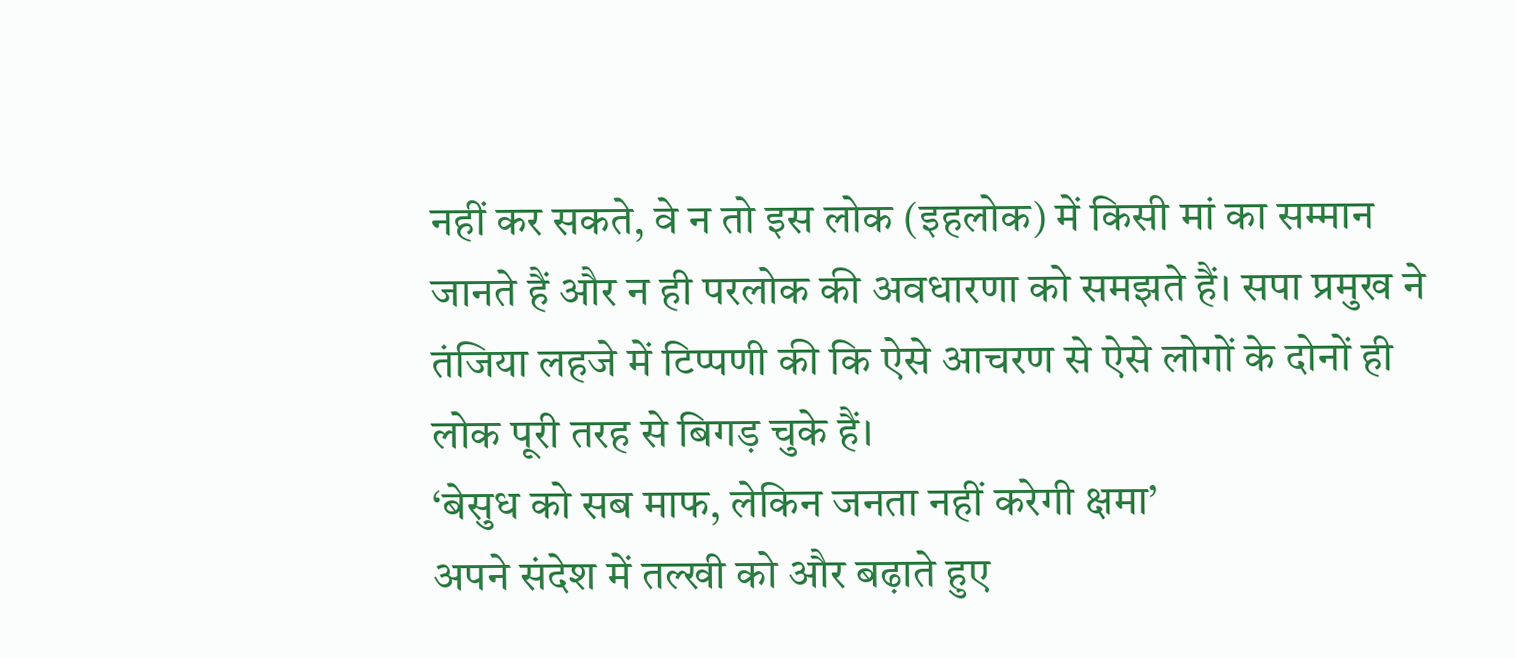नहीं कर सकते, वे न तो इस लोक (इहलोक) में किसी मां का सम्मान जानते हैं और न ही परलोक की अवधारणा को समझते हैं। सपा प्रमुख ने तंजिया लहजे में टिप्पणी की कि ऐसे आचरण से ऐसे लोगों के दोनों ही लोक पूरी तरह से बिगड़ चुके हैं।
‘बेसुध को सब माफ, लेकिन जनता नहीं करेगी क्षमा’
अपने संदेश में तल्खी को और बढ़ाते हुए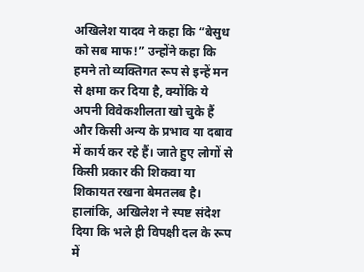अखिलेश यादव ने कहा कि “बेसुध को सब माफ!” उन्होंने कहा कि हमने तो व्यक्तिगत रूप से इन्हें मन से क्षमा कर दिया है, क्योंकि ये अपनी विवेकशीलता खो चुके हैं और किसी अन्य के प्रभाव या दबाव में कार्य कर रहे हैं। जाते हुए लोगों से किसी प्रकार की शिकवा या शिकायत रखना बेमतलब है। हालांकि, अखिलेश ने स्पष्ट संदेश दिया कि भले ही विपक्षी दल के रूप में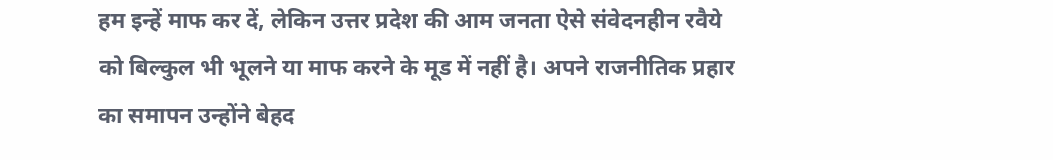हम इन्हें माफ कर दें, लेकिन उत्तर प्रदेश की आम जनता ऐसे संवेदनहीन रवैये को बिल्कुल भी भूलने या माफ करने के मूड में नहीं है। अपने राजनीतिक प्रहार का समापन उन्होंने बेहद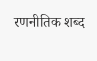रणनीतिक शब्द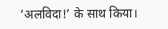‘अलविदा!’ के साथ किया।